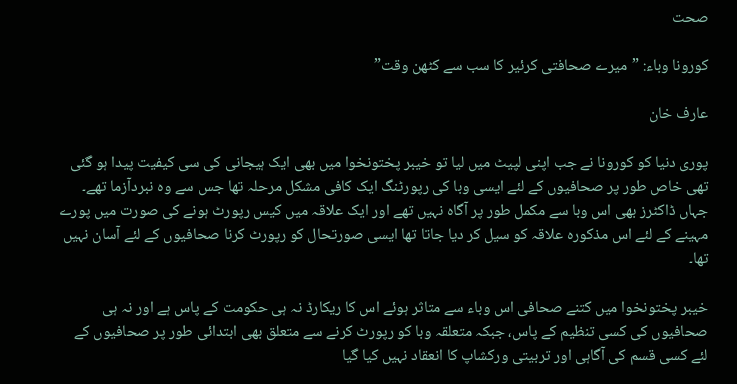صحت

کورونا وباء: ”میرے صحافتی کرئیر کا سب سے کٹھن وقت”

عارف خان

پوری دنیا کو کورونا نے جب اپنی لپیٹ میں لیا تو خیبر پختونخوا میں بھی ایک ہیجانی کی سی کیفیت پیدا ہو گئی تھی خاص طور پر صحافیوں کے لئے ایسی وبا کی رپورٹنگ ایک کافی مشکل مرحلہ تھا جس سے وہ نبردآزما تھے۔ جہاں ڈاکٹرز بھی اس وبا سے مکمل طور پر آگاہ نہیں تھے اور ایک علاقہ میں کیس رپورٹ ہونے کی صورت میں پورے مہینے کے لئے اس مذکورہ علاقہ کو سیل کر دیا جاتا تھا ایسی صورتحال کو رپورٹ کرنا صحافیوں کے لئے آسان نہیں تھا۔

خیبر پختونخوا میں کتنے صحافی اس وباء سے متاثر ہوئے اس کا ریکارڈ نہ ہی حکومت کے پاس ہے اور نہ ہی صحافیوں کی کسی تنظیم کے پاس، جبکہ متعلقہ وبا کو رپورٹ کرنے سے متعلق بھی ابتدائی طور پر صحافیوں کے لئے کسی قسم کی آگاہی اور تربیتی ورکشاپ کا انعقاد نہیں کیا گیا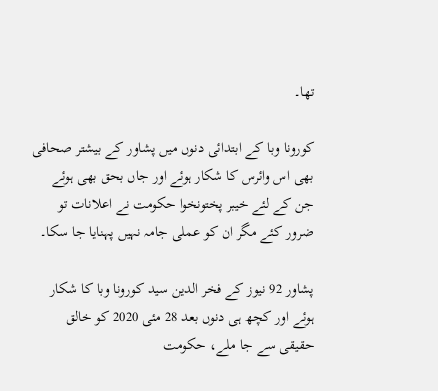تھا۔

کورونا وبا کے ابتدائی دنوں میں پشاور کے بیشتر صحافی بھی اس وائرس کا شکار ہوئے اور جاں بحق بھی ہوئے جن کے لئے خیبر پختونخوا حکومت نے اعلانات تو ضرور کئے مگر ان کو عملی جامہ نہیں پہنایا جا سکا۔

پشاور 92 نیوز کے فخر الدین سید کورونا وبا کا شکار ہوئے اور کچھ ہی دنوں بعد 28 مئی 2020 کو خالق حقیقی سے جا ملے، حکومت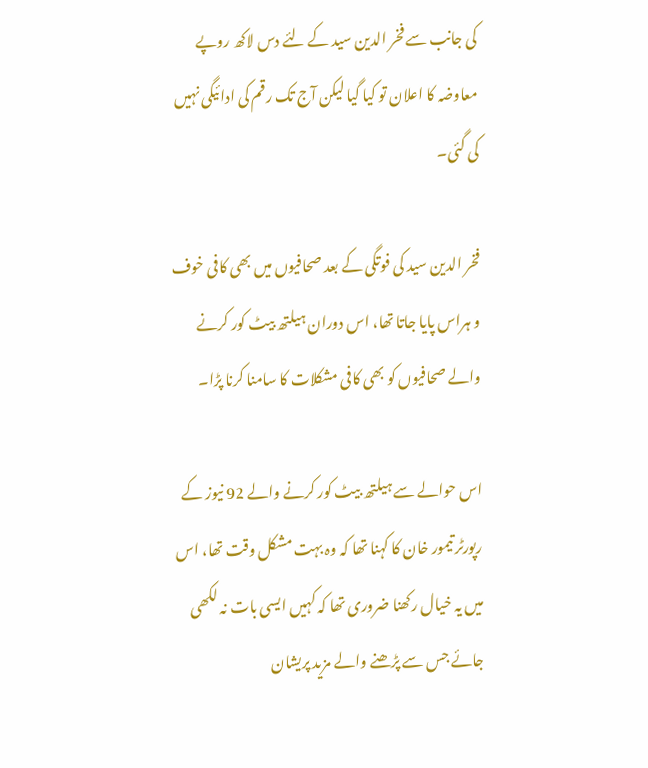کی جانب سے فخر الدین سید کے لئے دس لاکھ روپے معاوضہ کا اعلان تو کیا گیا لیکن آج تک رقم کی ادائیگی نہیں کی گئی۔

فخر الدین سید کی فوتگی کے بعد صحافیوں میں بھی کافی خوف و ہراس پایا جاتا تھا، اس دوران ہیلتھ بیٹ کور کرنے والے صحافیوں کو بھی کافی مشکلات کا سامنا کرنا پڑا۔

اس حوالے سے ہیلتھ بیٹ کور کرنے والے 92 نیوز کے رپورٹر تیمور خان کا کہنا تھا کہ وہ بہت مشکل وقت تھا، اس میں یہ خیال رکھنا ضروری تھا کہ کہیں ایسی بات نہ لکھی جائے جس سے پڑھنے والے مزید پریشان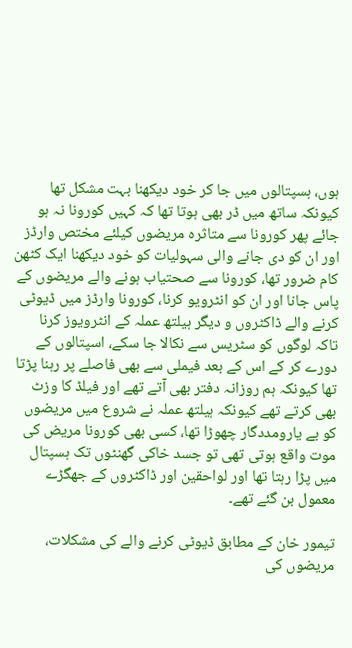ہوں، ہسپتالوں میں جا کر خود دیکھنا بہت مشکل تھا کیونکہ ساتھ میں ڈر بھی ہوتا تھا کہ کہیں کورونا نہ ہو جائے پھر کورونا سے متاثرہ مریضوں کیلئے مختص وارڈز اور ان کو دی جانے والی سہولیات کو خود دیکھنا ایک کٹھن کام ضرور تھا، کورونا سے صحتیاب ہونے والے مریضوں کے پاس جانا اور ان کو انٹرویو کرنا، کورونا وارڈز میں ڈیوٹی کرنے والے ڈاکٹروں و دیگر ہیلتھ عملہ کے انٹرویوز کرنا تاکہ لوگوں کو سٹریس سے نکالا جا سکے، اسپتالوں کے دورے کر کے اس کے بعد فیملی سے بھی فاصلے پر رہنا پڑتا تھا کیونکہ ہم روزانہ دفتر بھی آتے تھے اور فیلڈ کا وزٹ بھی کرتے تھے کیونکہ ہیلتھ عملہ نے شروع میں مریضوں کو بے یارومددگار چھوڑا تھا، کسی بھی کورونا مریض کی موت واقع ہوتی تھی تو جسد خاکی گھنٹوں تک ہسپتال میں پڑا رہتا تھا اور لواحقین اور ڈاکٹروں کے جھگڑے معمول بن گئے تھے۔

تیمور خان کے مطابق ڈیوٹی کرنے والے کی مشکلات، مریضوں کی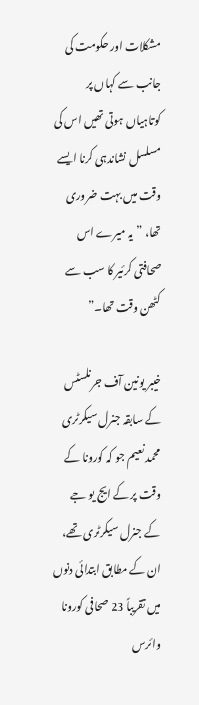مشکلات اور حکومت کی جانب سے کہاں پر کوتاہیاں ہوتی تھیں اس کی مسلسل نشاندہی کرنا ایسے وقت میں بہت ضروری تھا، ”یہ میرے اس صحافتی کرئیر کا سب سے کٹھن وقت تھا۔”

خیبر یونین آف جرنلسٹس کے سابقہ جنرل سیکرٹری محمد نعیم جو کہ کورونا کے وقت پر کے ایج یو جے کے جنرل سیکرٹری تھے، ان کے مطابق ابتدائی دنوں میں تقریباً 23 صحافی کورونا وائرس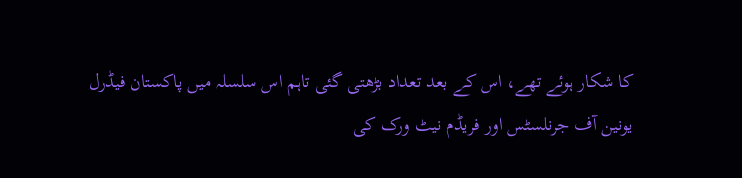کا شکار ہوئے تھے، اس کے بعد تعداد بڑھتی گئی تاہم اس سلسلہ میں پاکستان فیڈرل یونین آف جرنلسٹس اور فریڈم نیٹ ورک کی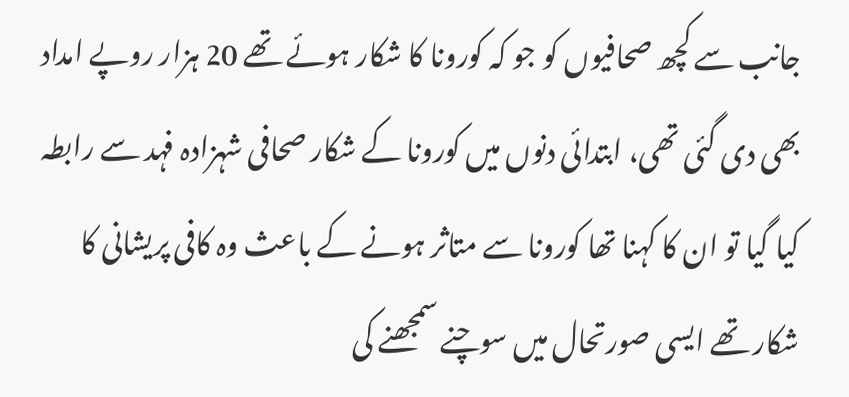جانب سے کچھ صحافیوں کو جو کہ کورونا کا شکار ہوئے تھے 20 ہزار روپے امداد بھی دی گئی تھی، ابتدائی دنوں میں کورونا کے شکار صحافی شہزادہ فہد سے رابطہ کیا گیا تو ان کا کہنا تھا کورونا سے متاثر ہونے کے باعث وہ کافی پریشانی کا شکار تھے ایسی صورتحال میں سوچنے سمجھنے کی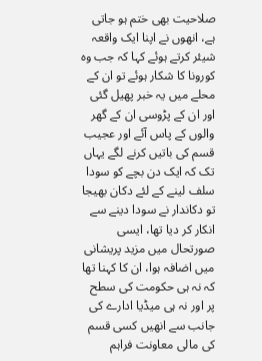صلاحیت بھی ختم ہو جاتی ہے، انھوں نے اپنا ایک واقعہ شیئر کرتے ہوئے کہا کہ جب وہ کورونا کا شکار ہوئے تو ان کے محلے میں یہ خبر پھیل گئی اور ان کے پڑوسی ان کے گھر والوں کے پاس آئے اور عجیب قسم کی باتیں کرنے لگے یہاں تک کہ ایک دن بچے کو سودا سلف لینے کے لئے دکان بھیجا تو دکاندار نے سودا دینے سے انکار کر دیا تھا، ایسی صورتحال میں مزید پریشانی میں اضافہ ہوا، ان کا کہنا تھا کہ نہ ہی حکومت کی سطح پر اور نہ ہی میڈیا ادارے کی جانب سے انھیں کسی قسم کی مالی معاونت فراہم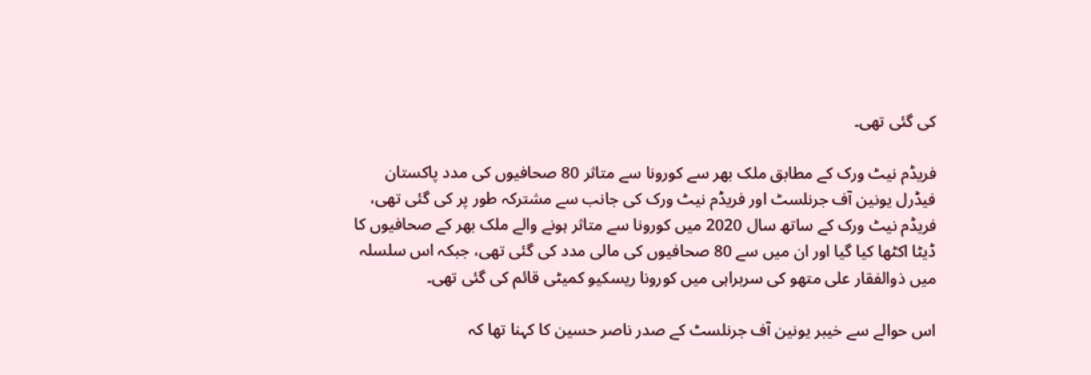کی گئی تھی۔

فریڈم نیٹ ورک کے مطابق ملک بھر سے کورونا سے متاثر 80 صحافیوں کی مدد پاکستان فیڈرل یونین آف جرنلسٹ اور فریڈم نیٹ ورک کی جانب سے مشترکہ طور پر کی گئی تھی، فریڈم نیٹ ورک کے ساتھ سال 2020 میں کورونا سے متاثر ہونے والے ملک بھر کے صحافیوں کا ڈیٹا اکٹھا کیا گیا اور ان میں سے 80 صحافیوں کی مالی مدد کی گئی تھی، جبکہ اس سلسلہ میں ذوالفقار علی متھو کی سربراہی میں کورونا ریسکیو کمیٹی قائم کی گئی تھی۔

اس حوالے سے خیبر یونین آف جرنلسٹ کے صدر ناصر حسین کا کہنا تھا کہ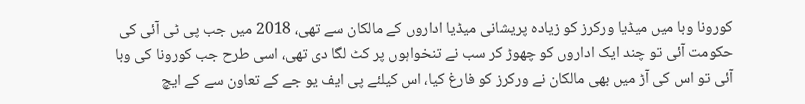کورونا وبا میں میڈیا ورکرز کو زیادہ پریشانی میڈیا اداروں کے مالکان سے تھی، 2018 میں جب پی ٹی آئی کی حکومت آئی تو چند ایک اداروں کو چھوڑ کر سب نے تنخواہوں پر کٹ لگا دی تھی، اسی طرح جب کورونا کی وبا آئی تو اس کی آڑ میں بھی مالکان نے ورکرز کو فارغ کیا، اس کیلئے پی ایف یو جے کے تعاون سے کے ایچ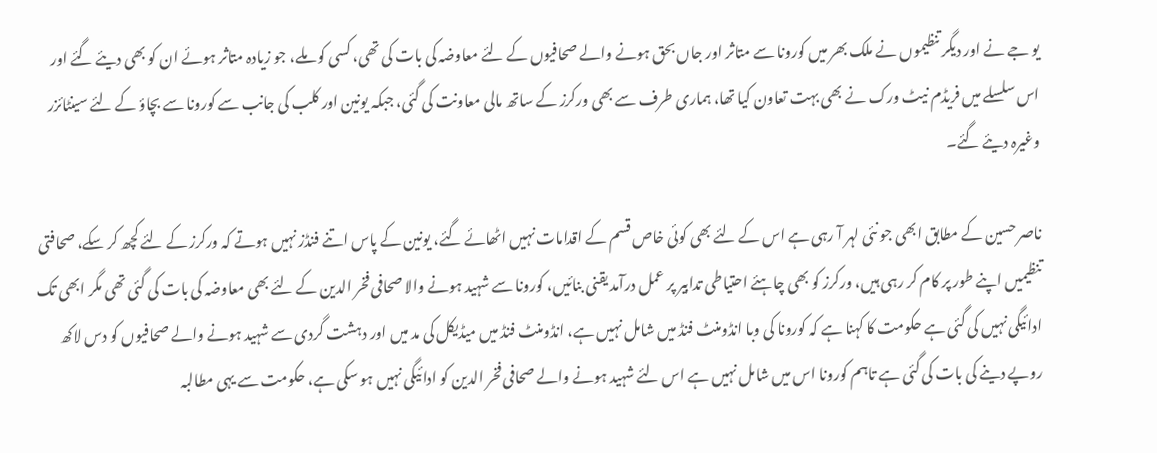یو جے نے اور دیگر تنظیموں نے ملک بھر میں کورونا سے متاثر اور جاں بحق ہونے والے صحافیوں کے لئے معاوضہ کی بات کی تھی، کسی کو ملے، جو زیادہ متاثر ہوئے ان کو بھی دیئے گئے اور اس سلسلے میں فریڈم نیٹ ورک نے بھی بہت تعاون کیا تھا، ہماری طرف سے بھی ورکرز کے ساتھ مالی معاونت کی گئی، جبکہ یونین اور کلب کی جانب سے کورونا سے بچاؤ کے لئے سینٹائزر وغیرہ دیئے گئے۔

ناصر حسین کے مطابق ابھی جو نئی لہر آ رہی ہے اس کے لئے بھی کوئی خاص قسم کے اقدامات نہیں اٹھائے گئے، یونین کے پاس اتنے فنڈز نہیں ہوتے کہ ورکرز کے لئے کچھ کر سکے، صحافتی تنظیمیں اپنے طور پر کام کر رہی ہیں، ورکرز کو بھی چاہئے احتیاطی تدابیر پر عمل درآمد یقنی بنائیں، کورونا سے شہید ہونے والا صحافی فخر الدین کے لئے بھی معاوضہ کی بات کی گئی تھی مگر ابھی تک ادائیگی نہیں کی گئی ہے حکومت کا کہنا ہے کہ کورونا کی وبا انڈومنٹ فنڈ میں شامل نہیں ہے، انڈومنٹ فنڈ میں میڈیکل کی مد میں اور دہشت گردی سے شہید ہونے والے صحافیوں کو دس لاکھ روپے دینے کی بات کی گئی ہے تاہم کورونا اس میں شامل نہیں ہے اس لئے شہید ہونے والے صحافی فخر الدین کو ادائیگی نہیں ہو سکی ہے، حکومت سے یہی مطالبہ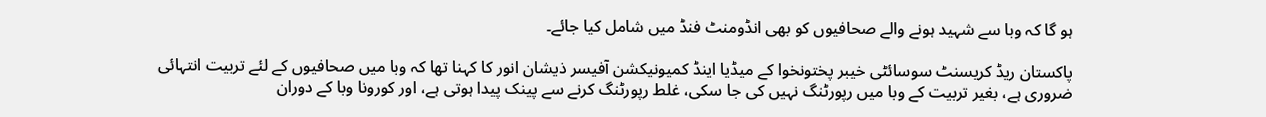ہو گا کہ وبا سے شہید ہونے والے صحافیوں کو بھی انڈومنٹ فنڈ میں شامل کیا جائے۔

پاکستان ریڈ کریسنٹ سوسائٹی خیبر پختونخوا کے میڈیا اینڈ کمیونیکشن آفیسر ذیشان انور کا کہنا تھا کہ وبا میں صحافیوں کے لئے تربیت انتہائی ضروری ہے، بغیر تربیت کے وبا میں رپورٹنگ نہیں کی جا سکی، غلط رپورٹنگ کرنے سے پینک پیدا ہوتی ہے، اور کورونا وبا کے دوران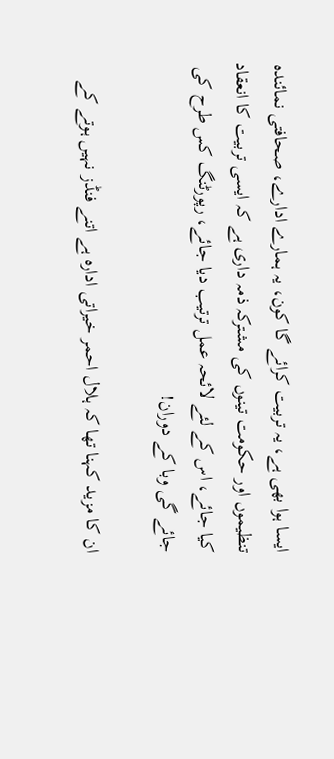ایسا ہوا بھی ہے، یہ تربیت کرائے گا کون، یہ ہمارے ادارے، صحافتی نمائندہ تنظیموں اور حکومت تینوں کی مشترکہ ذمہ داری ہے کہ ایسی تربیت کا انعقاد کیا جائے، اس کے لئے لائحہ عمل ترتیب دیا جائے، رپورٹنگ کس طرح کی جائے گی وبا کے دوران!

ان کا مزید کہنا تھا کہ ہلال احمر خیراتی ادارہ ہے اتنے فنڈز نہیں ہوتے کے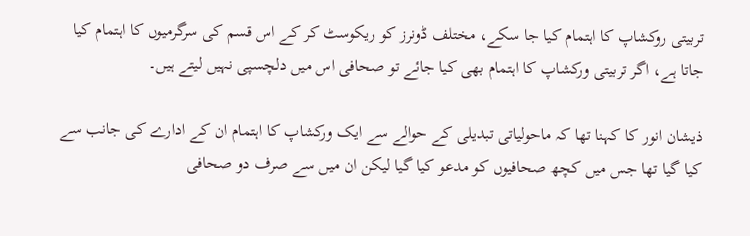تربیتی روکشاپ کا اہتمام کیا جا سکے، مختلف ڈونرز کو ریکوسٹ کر کے اس قسم کی سرگرمیوں کا اہتمام کیا جاتا ہے، اگر تربیتی ورکشاپ کا اہتمام بھی کیا جائے تو صحافی اس میں دلچسپی نہیں لیتے ہیں۔

ذیشان انور کا کہنا تھا کہ ماحولیاتی تبدیلی کے حوالے سے ایک ورکشاپ کا اہتمام ان کے ادارے کی جانب سے کیا گیا تھا جس میں کچھ صحافیوں کو مدعو کیا گیا لیکن ان میں سے صرف دو صحافی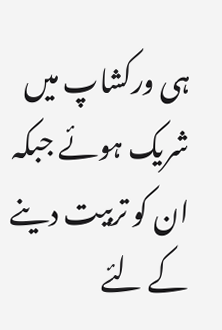ہی ورکشاپ میں شریک ہوئے جبکہ ان کو تربیت دینے کے لئے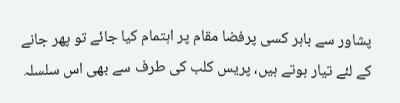پشاور سے باہر کسی پرفضا مقام پر اہتمام کیا جائے تو پھر جانے کے لئے تیار ہوتے ہیں، پریس کلب کی طرف سے بھی اس سلسلہ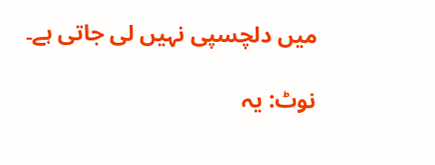میں دلچسپی نہیں لی جاتی ہے۔

نوٹ: یہ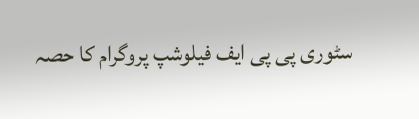سٹوری پی پی ایف فیلوشپ پروگرام کا حصہ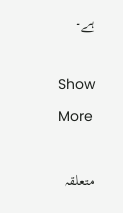ہے۔

Show More

متعلقہ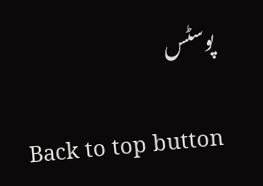پوسٹس

Back to top button